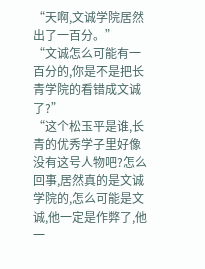“天啊,文诚学院居然出了一百分。”
“文诚怎么可能有一百分的,你是不是把长青学院的看错成文诚了?”
“这个松玉平是谁,长青的优秀学子里好像没有这号人物吧?怎么回事,居然真的是文诚学院的,怎么可能是文诚,他一定是作弊了,他一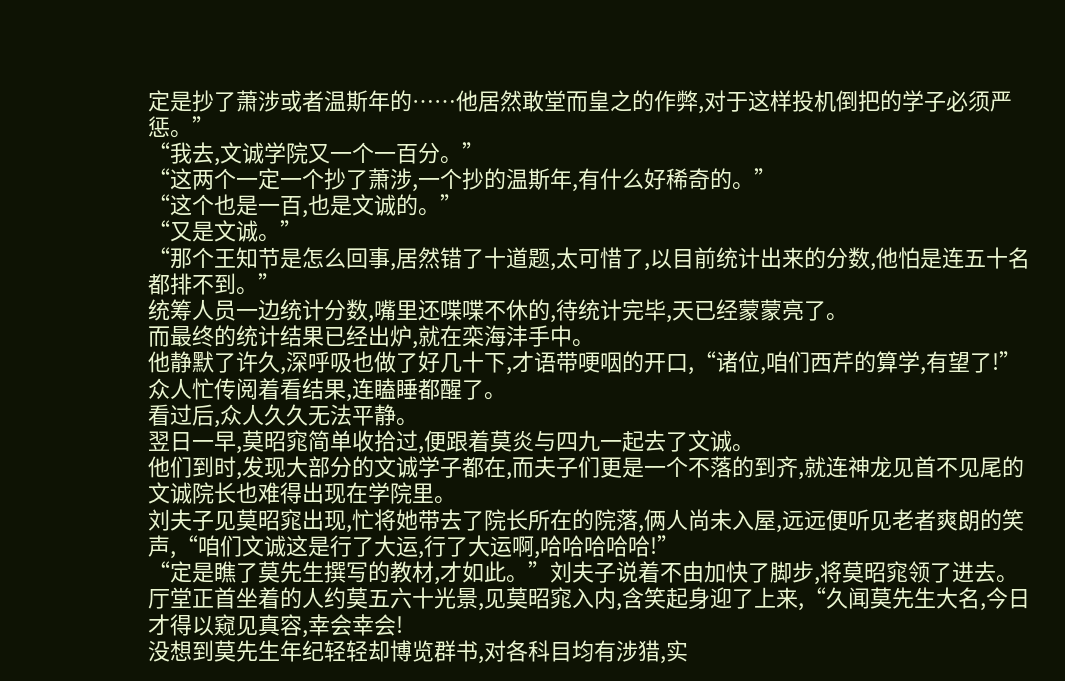定是抄了萧涉或者温斯年的……他居然敢堂而皇之的作弊,对于这样投机倒把的学子必须严惩。”
“我去,文诚学院又一个一百分。”
“这两个一定一个抄了萧涉,一个抄的温斯年,有什么好稀奇的。”
“这个也是一百,也是文诚的。”
“又是文诚。”
“那个王知节是怎么回事,居然错了十道题,太可惜了,以目前统计出来的分数,他怕是连五十名都排不到。”
统筹人员一边统计分数,嘴里还喋喋不休的,待统计完毕,天已经蒙蒙亮了。
而最终的统计结果已经出炉,就在栾海沣手中。
他静默了许久,深呼吸也做了好几十下,才语带哽咽的开口,“诸位,咱们西芹的算学,有望了!”
众人忙传阅着看结果,连瞌睡都醒了。
看过后,众人久久无法平静。
翌日一早,莫昭窕简单收拾过,便跟着莫炎与四九一起去了文诚。
他们到时,发现大部分的文诚学子都在,而夫子们更是一个不落的到齐,就连神龙见首不见尾的文诚院长也难得出现在学院里。
刘夫子见莫昭窕出现,忙将她带去了院长所在的院落,俩人尚未入屋,远远便听见老者爽朗的笑声,“咱们文诚这是行了大运,行了大运啊,哈哈哈哈哈!”
“定是瞧了莫先生撰写的教材,才如此。”刘夫子说着不由加快了脚步,将莫昭窕领了进去。
厅堂正首坐着的人约莫五六十光景,见莫昭窕入内,含笑起身迎了上来,“久闻莫先生大名,今日才得以窥见真容,幸会幸会!
没想到莫先生年纪轻轻却博览群书,对各科目均有涉猎,实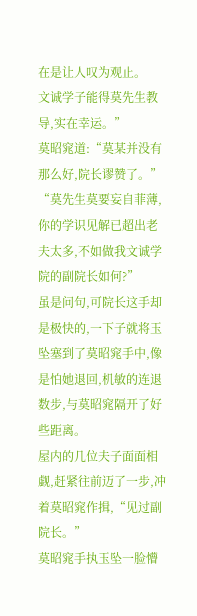在是让人叹为观止。
文诚学子能得莫先生教导,实在幸运。”
莫昭窕道:“莫某并没有那么好,院长谬赞了。”
“莫先生莫要妄自菲薄,你的学识见解已超出老夫太多,不如做我文诚学院的副院长如何?”
虽是问句,可院长这手却是极快的,一下子就将玉坠塞到了莫昭窕手中,像是怕她退回,机敏的连退数步,与莫昭窕隔开了好些距离。
屋内的几位夫子面面相觑,赶紧往前迈了一步,冲着莫昭窕作揖,“见过副院长。”
莫昭窕手执玉坠一脸懵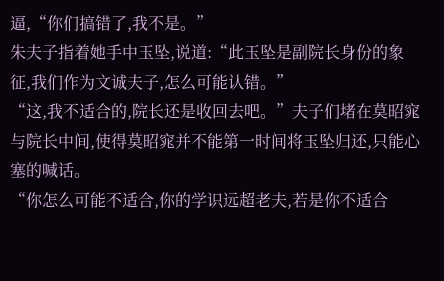逼,“你们搞错了,我不是。”
朱夫子指着她手中玉坠,说道:“此玉坠是副院长身份的象征,我们作为文诚夫子,怎么可能认错。”
“这,我不适合的,院长还是收回去吧。”夫子们堵在莫昭窕与院长中间,使得莫昭窕并不能第一时间将玉坠归还,只能心塞的喊话。
“你怎么可能不适合,你的学识远超老夫,若是你不适合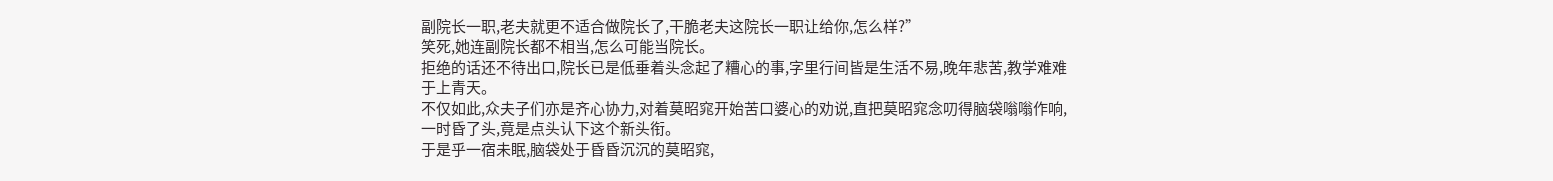副院长一职,老夫就更不适合做院长了,干脆老夫这院长一职让给你,怎么样?”
笑死,她连副院长都不相当,怎么可能当院长。
拒绝的话还不待出口,院长已是低垂着头念起了糟心的事,字里行间皆是生活不易,晚年悲苦,教学难难于上青天。
不仅如此,众夫子们亦是齐心协力,对着莫昭窕开始苦口婆心的劝说,直把莫昭窕念叨得脑袋嗡嗡作响,一时昏了头,竟是点头认下这个新头衔。
于是乎一宿未眠,脑袋处于昏昏沉沉的莫昭窕,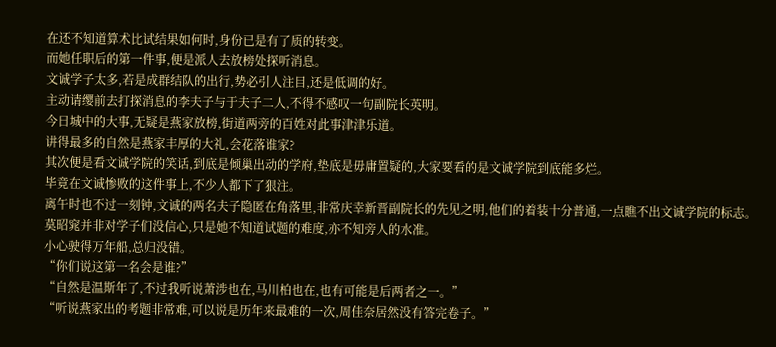在还不知道算术比试结果如何时,身份已是有了质的转变。
而她任职后的第一件事,便是派人去放榜处探听消息。
文诚学子太多,若是成群结队的出行,势必引人注目,还是低调的好。
主动请缨前去打探消息的李夫子与于夫子二人,不得不感叹一句副院长英明。
今日城中的大事,无疑是燕家放榜,街道两旁的百姓对此事津津乐道。
讲得最多的自然是燕家丰厚的大礼,会花落谁家?
其次便是看文诚学院的笑话,到底是倾巢出动的学府,垫底是毋庸置疑的,大家要看的是文诚学院到底能多烂。
毕竟在文诚惨败的这件事上,不少人都下了狠注。
离午时也不过一刻钟,文诚的两名夫子隐匿在角落里,非常庆幸新晋副院长的先见之明,他们的着装十分普通,一点瞧不出文诚学院的标志。
莫昭窕并非对学子们没信心,只是她不知道试题的难度,亦不知旁人的水准。
小心驶得万年船,总归没错。
“你们说这第一名会是谁?”
“自然是温斯年了,不过我听说萧涉也在,马川柏也在,也有可能是后两者之一。”
“听说燕家出的考题非常难,可以说是历年来最难的一次,周佳奈居然没有答完卷子。”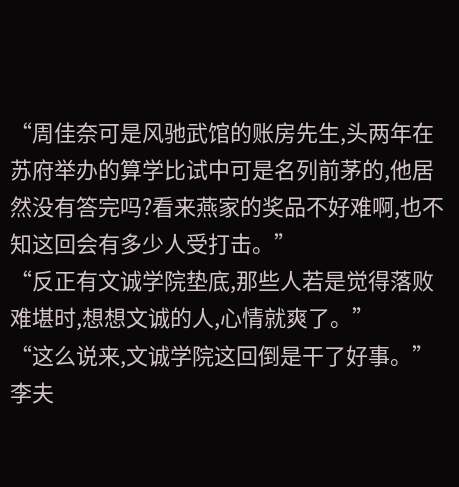“周佳奈可是风驰武馆的账房先生,头两年在苏府举办的算学比试中可是名列前茅的,他居然没有答完吗?看来燕家的奖品不好难啊,也不知这回会有多少人受打击。”
“反正有文诚学院垫底,那些人若是觉得落败难堪时,想想文诚的人,心情就爽了。”
“这么说来,文诚学院这回倒是干了好事。”
李夫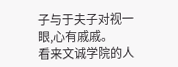子与于夫子对视一眼,心有戚戚。
看来文诚学院的人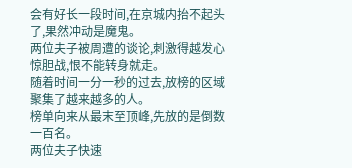会有好长一段时间,在京城内抬不起头了,果然冲动是魔鬼。
两位夫子被周遭的谈论,刺激得越发心惊胆战,恨不能转身就走。
随着时间一分一秒的过去,放榜的区域聚集了越来越多的人。
榜单向来从最末至顶峰,先放的是倒数一百名。
两位夫子快速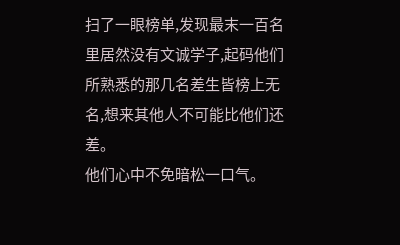扫了一眼榜单,发现最末一百名里居然没有文诚学子,起码他们所熟悉的那几名差生皆榜上无名,想来其他人不可能比他们还差。
他们心中不免暗松一口气。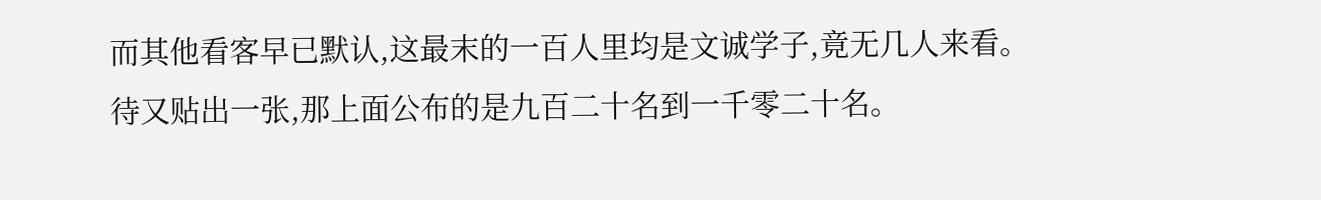而其他看客早已默认,这最末的一百人里均是文诚学子,竟无几人来看。
待又贴出一张,那上面公布的是九百二十名到一千零二十名。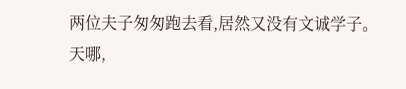两位夫子匆匆跑去看,居然又没有文诚学子。
天哪,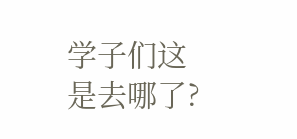学子们这是去哪了?